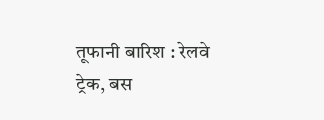तूफानी बारिश : रेलवे ट्रेक, बस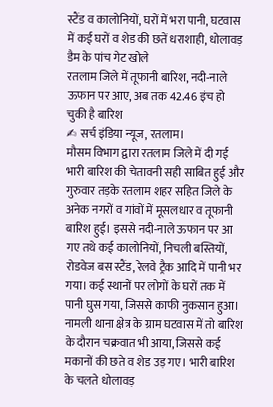स्टैंड व कालोनियों, घरों में भरा पानी, घटवास में कई घरों व शेड की छतें धराशाही, धोलावड़ डैम के पांच गेट खोले
रतलाम जिले में तूफानी बारिश, नदी-नाले ऊफान पर आए, अब तक 42.46 इंच हो चुकी है बारिश
✍ सर्च इंडिया न्यूज, रतलाम।
मौसम विभाग द्वारा रतलाम जिले में दी गई भारी बारिश की चेतावनी सही साबित हुई और गुरुवार तड़के रतलाम शहर सहित जिले के अनेक नगरों व गांवों में मूसलधार व तूफानी बारिश हुई। इससे नदी-नाले ऊफान पर आ गए तथे कई कालोनियों, निचली बस्तियों, रोडवेज बस स्टैंड, रेलवे ट्रैक आदि में पानी भर गया। कई स्थानों पर लोगों के घरों तक में पानी घुस गया, जिससे काफी नुकसान हुआ। नामली थाना क्षेत्र के ग्राम घटवास में तो बारिश के दौरान चक्रवात भी आया, जिससे कई मकानों की छते व शेड उड़ गए। भारी बारिश के चलते धोलावड़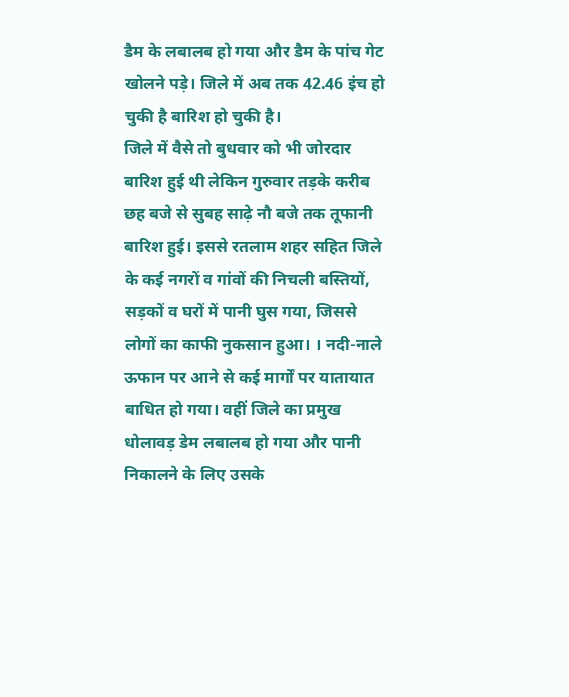डैम के लबालब हो गया और डैम के पांच गेट खोलने पड़े। जिले में अब तक 42.46 इंच हो चुकी है बारिश हो चुकी है।
जिले में वैसे तो बुधवार को भी जोरदार बारिश हुई थी लेकिन गुरुवार तड़के करीब छह बजे से सुबह साढ़े नौ बजे तक तूफानी बारिश हुई। इससे रतलाम शहर सहित जिले के कई नगरों व गांवों की निचली बस्तियों, सड़कों व घरों में पानी घुस गया, जिससे लोगों का काफी नुकसान हुआ। । नदी-नाले ऊफान पर आने से कई मार्गों पर यातायात बाधित हो गया। वहीं जिले का प्रमुख धोलावड़ डेम लबालब हो गया और पानी निकालने के लिए उसके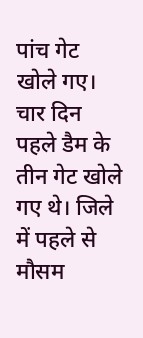पांच गेट खोले गए। चार दिन पहले डैम के तीन गेट खोले गए थे। जिले में पहले से मौसम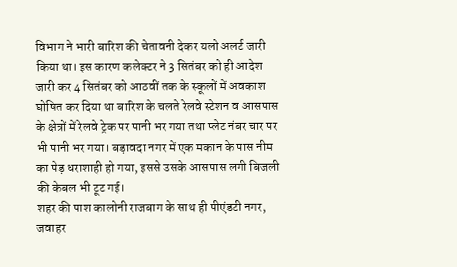विभाग ने भारी बारिश की चेतावनी देकर यलो अलर्ट जारी किया था। इस कारण कलेक्टर ने 3 सितंबर को ही आदेश जारी कर 4 सितंबर को आठवीं तक के स्कूलों में अवकाश घोषित कर दिया था बारिश के चलते रेलवे स्टेशन व आसपास के क्षेत्रों में रेलवे ट्रेक पर पानी भर गया तथा प्लेट नंबर चार पर भी पानी भर गया। बड़ावदा नगर में एक मकान के पास नीम का पेड़ धराशाही हो गया, इससे उसके आसपास लगी बिजली की केबल भी टूट गई।
शहर की पाश कालोनी राजबाग के साथ ही पीएंडटी नगर, जवाहर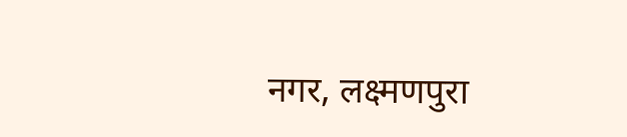नगर, लक्ष्मणपुरा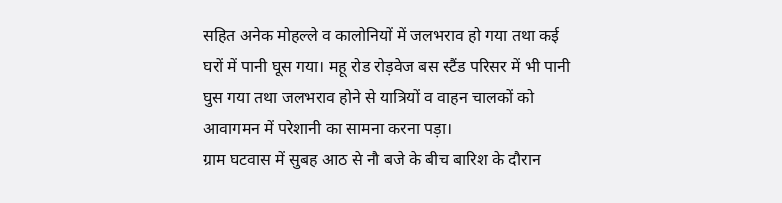सहित अनेक मोहल्ले व कालोनियों में जलभराव हो गया तथा कई घरों में पानी घूस गया। महू रोड रोड़वेज बस स्टैंड परिसर में भी पानी घुस गया तथा जलभराव होने से यात्रियों व वाहन चालकों को आवागमन में परेशानी का सामना करना पड़ा।
ग्राम घटवास में सुबह आठ से नौ बजे के बीच बारिश के दौरान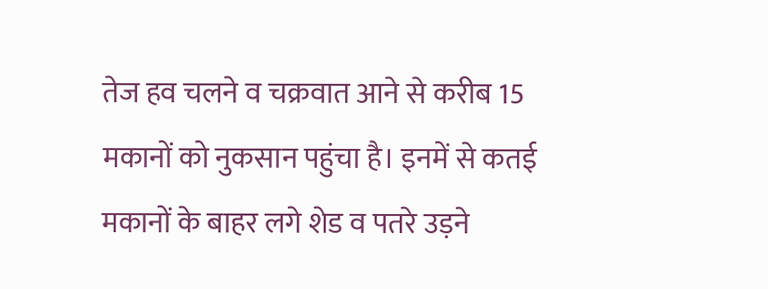तेज हव चलने व चक्रवात आने से करीब 15 मकानों को नुकसान पहुंचा है। इनमें से कतई मकानों के बाहर लगे शेड व पतरे उड़ने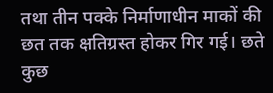तथा तीन पक्के निर्माणाधीन माकों की छत तक क्षतिग्रस्त होकर गिर गई। छते कुछ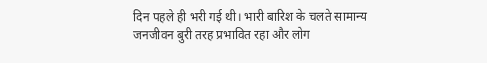दिन पहले ही भरी गई थी। भारी बारिश के चलते सामान्य जनजीवन बुरी तरह प्रभावित रहा और लोग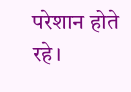परेशान होते रहे।